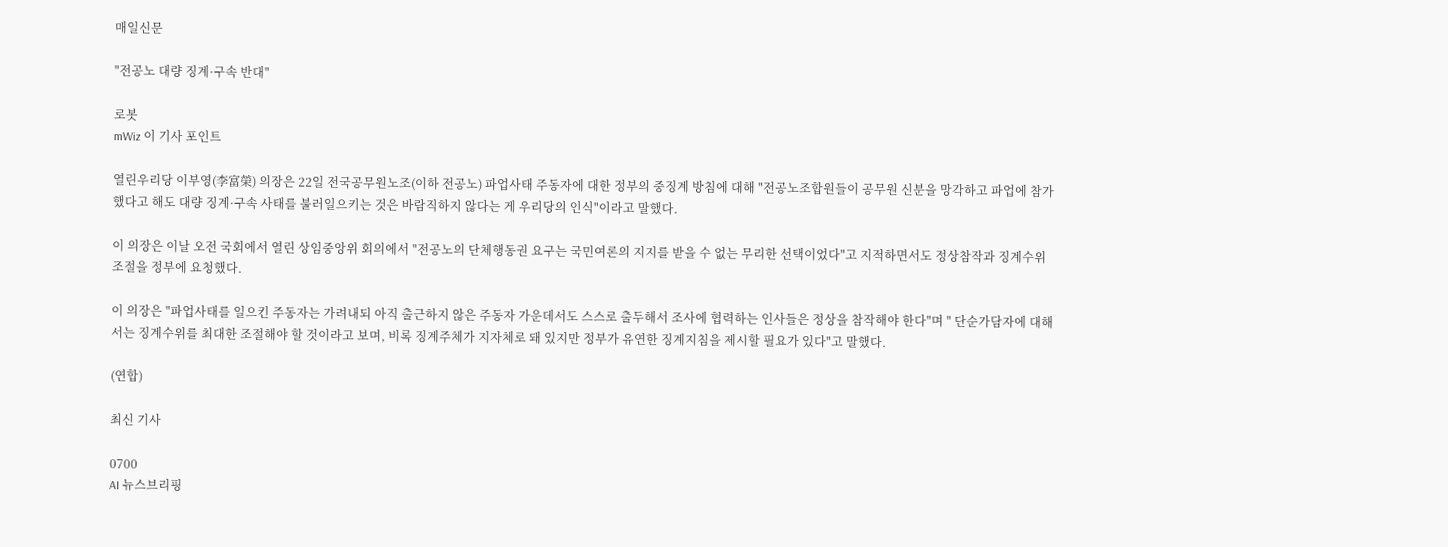매일신문

"전공노 대량 징계·구속 반대"

로봇
mWiz 이 기사 포인트

열린우리당 이부영(李富榮) 의장은 22일 전국공무원노조(이하 전공노) 파업사태 주동자에 대한 정부의 중징계 방침에 대해 "전공노조합원들이 공무원 신분을 망각하고 파업에 참가했다고 해도 대량 징계·구속 사태를 불러일으키는 것은 바람직하지 않다는 게 우리당의 인식"이라고 말했다.

이 의장은 이날 오전 국회에서 열린 상임중앙위 회의에서 "전공노의 단체행동권 요구는 국민여론의 지지를 받을 수 없는 무리한 선택이었다"고 지적하면서도 정상참작과 징계수위 조절을 정부에 요청했다.

이 의장은 "파업사태를 일으킨 주동자는 가려내되 아직 출근하지 않은 주동자 가운데서도 스스로 출두해서 조사에 협력하는 인사들은 정상을 참작해야 한다"며 " 단순가담자에 대해서는 징계수위를 최대한 조절해야 할 것이라고 보며, 비록 징계주체가 지자체로 돼 있지만 정부가 유연한 징계지침을 제시할 필요가 있다"고 말했다.

(연합)

최신 기사

0700
AI 뉴스브리핑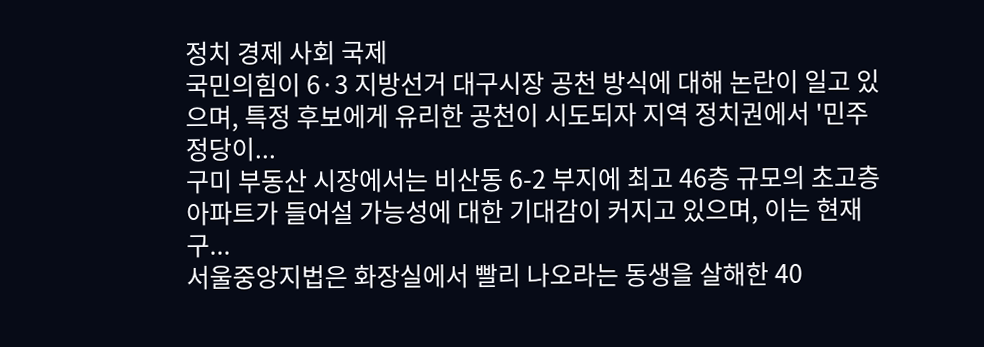정치 경제 사회 국제
국민의힘이 6·3 지방선거 대구시장 공천 방식에 대해 논란이 일고 있으며, 특정 후보에게 유리한 공천이 시도되자 지역 정치권에서 '민주정당이...
구미 부동산 시장에서는 비산동 6-2 부지에 최고 46층 규모의 초고층 아파트가 들어설 가능성에 대한 기대감이 커지고 있으며, 이는 현재 구...
서울중앙지법은 화장실에서 빨리 나오라는 동생을 살해한 40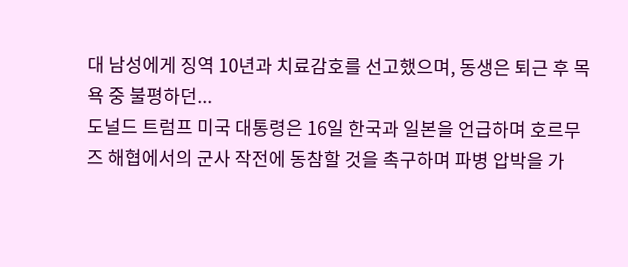대 남성에게 징역 10년과 치료감호를 선고했으며, 동생은 퇴근 후 목욕 중 불평하던...
도널드 트럼프 미국 대통령은 16일 한국과 일본을 언급하며 호르무즈 해협에서의 군사 작전에 동참할 것을 촉구하며 파병 압박을 가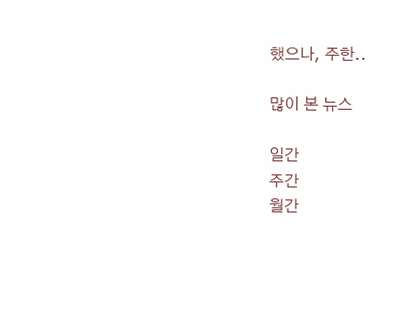했으나, 주한..

많이 본 뉴스

일간
주간
월간